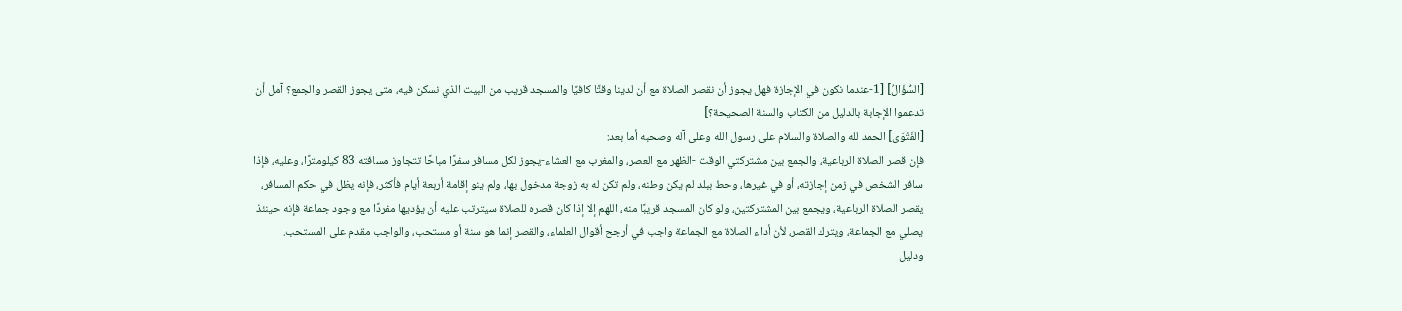[السُّؤَالُ] [1-عندما نكون في الإجازة فهل يجوز أن نقصر الصلاة مع أن لدينا وقتًا كافيًا والمسجد قريب من البيت الذي نسكن فيه، متى يجوز القصر والجمع؟ آمل أن تدعموا الإجابة بالدليل من الكتاب والسنة الصحيحة؟]
[الفَتْوَى] الحمد لله والصلاة والسلام على رسول الله وعلى آله وصحبه أما بعد:
فإن قصر الصلاة الرباعية، والجمع بين مشتركتي الوقت -الظهر مع العصر، والمغرب مع العشاء-يجوز لكل مسافر سفرًا مباحًا تتجاوز مسافته 83 كيلومترًا، وعليه، فإذا سافر الشخص في زمن إجازته، أو في غيرها، وحط ببلد لم يكن وطنه، ولم تكن له به زوجة مدخول بها، ولم ينو إقامة أربعة أيام فأكثر، فإنه يظل في حكم المسافر، يقصر الصلاة الرباعية، ويجمع بين المشتركتين، ولو كان المسجد قريبًا منه، اللهم إلا إذا كان قصره للصلاة سيترتب عليه أن يؤديها مفردًا مع وجود جماعة فإنه حينئذ يصلي مع الجماعة، ويترك القصر، لأن أداء الصلاة مع الجماعة واجب في أرجح أقوال العلماء، والقصر إنما هو سنة أو مستحب، والواجب مقدم على المستحب.
ودليل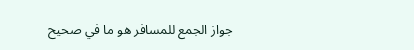جواز الجمع للمسافر هو ما في صحيح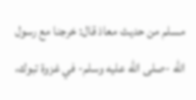مسلم من حديث معاذ قال: خرجنا مع رسول الله -صلى الله عليه وسلم- في غزوة تبوك،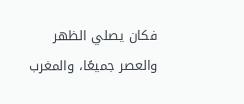فكان يصلي الظهر والعصر جميعًا، والمغرب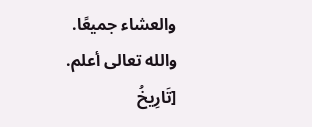والعشاء جميعًا.
والله تعالى أعلم.
[تَارِيخُ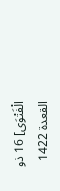الْفَتْوَى] 16 ذو القعدة 1422